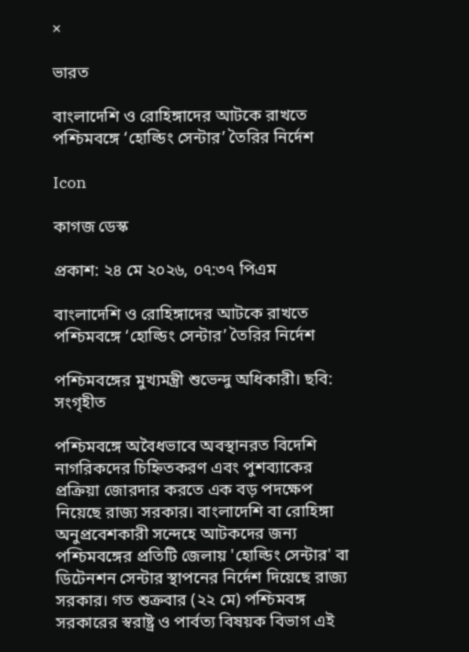×

ভারত

বাংলাদেশি ও রোহিঙ্গাদের আটকে রাখতে পশ্চিমবঙ্গে ‘হোল্ডিং সেন্টার’ তৈরির নির্দেশ

Icon

কাগজ ডেস্ক

প্রকাশ: ২৪ মে ২০২৬, ০৭:৩৭ পিএম

বাংলাদেশি ও রোহিঙ্গাদের আটকে রাখতে পশ্চিমবঙ্গে ‘হোল্ডিং সেন্টার’ তৈরির নির্দেশ

পশ্চিমবঙ্গের মুখ্যমন্ত্রী শুভেন্দু অধিকারী। ছবি: সংগৃহীত

পশ্চিমবঙ্গে অবৈধভাবে অবস্থানরত বিদেশি নাগরিকদের চিহ্নিতকরণ এবং পুশব্যাকের প্রক্রিয়া জোরদার করতে এক বড় পদক্ষেপ নিয়েছে রাজ্য সরকার। বাংলাদেশি বা রোহিঙ্গা অনুপ্রবেশকারী সন্দেহে আটকদের জন্য পশ্চিমবঙ্গের প্রতিটি জেলায় 'হোল্ডিং সেন্টার' বা ডিটেনশন সেন্টার স্থাপনের নির্দেশ দিয়েছে রাজ্য সরকার। গত শুক্রবার (২২ মে) পশ্চিমবঙ্গ সরকারের স্বরাষ্ট্র ও পার্বত্য বিষয়ক বিভাগ এই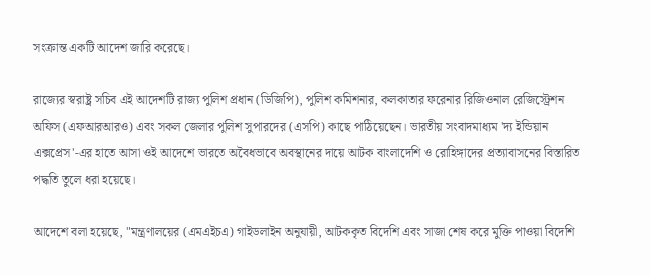সংক্রান্ত একটি আদেশ জারি করেছে।

রাজ্যের স্বরাষ্ট্র সচিব এই আদেশটি রাজ্য পুলিশ প্রধান (ডিজিপি), পুলিশ কমিশনার, কলকাতার ফরেনার রিজিওনাল রেজিস্ট্রেশন অফিস (এফআরআরও) এবং সকল জেলার পুলিশ সুপারদের (এসপি) কাছে পাঠিয়েছেন। ভারতীয় সংবাদমাধ্যম 'দ্য ইন্ডিয়ান এক্সপ্রেস'-এর হাতে আসা ওই আদেশে ভারতে অবৈধভাবে অবস্থানের দায়ে আটক বাংলাদেশি ও রোহিঙ্গাদের প্রত্যাবাসনের বিস্তারিত পদ্ধতি তুলে ধরা হয়েছে।

আদেশে বলা হয়েছে, "মন্ত্রণালয়ের (এমএইচএ) গাইডলাইন অনুযায়ী, আটককৃত বিদেশি এবং সাজা শেষ করে মুক্তি পাওয়া বিদেশি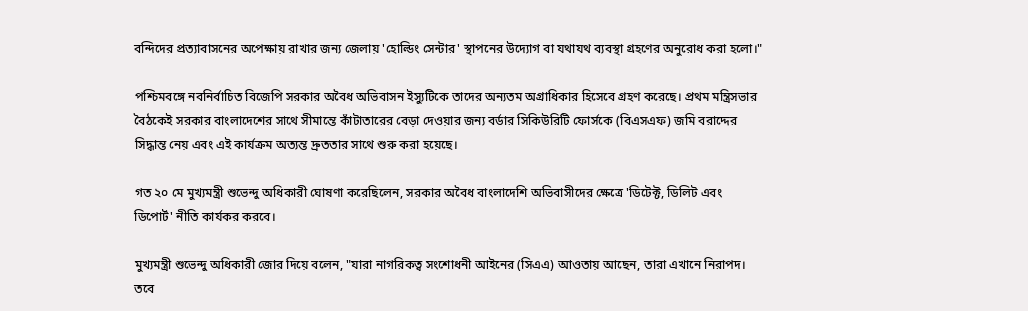বন্দিদের প্রত্যাবাসনের অপেক্ষায় রাখার জন্য জেলায় 'হোল্ডিং সেন্টার' স্থাপনের উদ্যোগ বা যথাযথ ব্যবস্থা গ্রহণের অনুরোধ করা হলো।"

পশ্চিমবঙ্গে নবনির্বাচিত বিজেপি সরকার অবৈধ অভিবাসন ইস্যুটিকে তাদের অন্যতম অগ্রাধিকার হিসেবে গ্রহণ করেছে। প্রথম মন্ত্রিসভার বৈঠকেই সরকার বাংলাদেশের সাথে সীমান্তে কাঁটাতারের বেড়া দেওয়ার জন্য বর্ডার সিকিউরিটি ফোর্সকে (বিএসএফ) জমি বরাদ্দের সিদ্ধান্ত নেয় এবং এই কার্যক্রম অত্যন্ত দ্রুততার সাথে শুরু করা হয়েছে।

গত ২০ মে মুখ্যমন্ত্রী শুভেন্দু অধিকারী ঘোষণা করেছিলেন, সরকার অবৈধ বাংলাদেশি অভিবাসীদের ক্ষেত্রে 'ডিটেক্ট, ডিলিট এবং ডিপোর্ট' নীতি কার্যকর করবে।

মুখ্যমন্ত্রী শুভেন্দু অধিকারী জোর দিয়ে বলেন, "যারা নাগরিকত্ব সংশোধনী আইনের (সিএএ) আওতায় আছেন, তারা এখানে নিরাপদ। তবে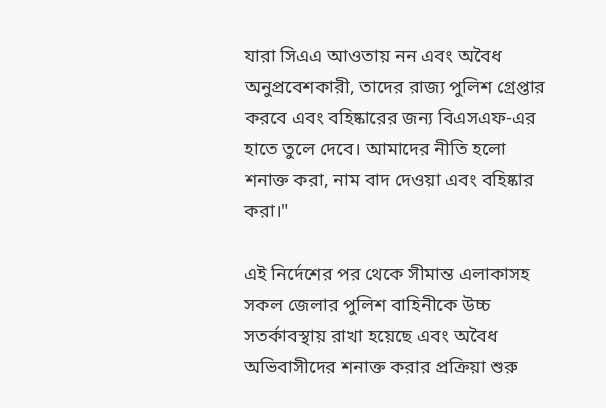যারা সিএএ আওতায় নন এবং অবৈধ অনুপ্রবেশকারী, তাদের রাজ্য পুলিশ গ্রেপ্তার করবে এবং বহিষ্কারের জন্য বিএসএফ-এর হাতে তুলে দেবে। আমাদের নীতি হলো শনাক্ত করা, নাম বাদ দেওয়া এবং বহিষ্কার করা।"

এই নির্দেশের পর থেকে সীমান্ত এলাকাসহ সকল জেলার পুলিশ বাহিনীকে উচ্চ সতর্কাবস্থায় রাখা হয়েছে এবং অবৈধ অভিবাসীদের শনাক্ত করার প্রক্রিয়া শুরু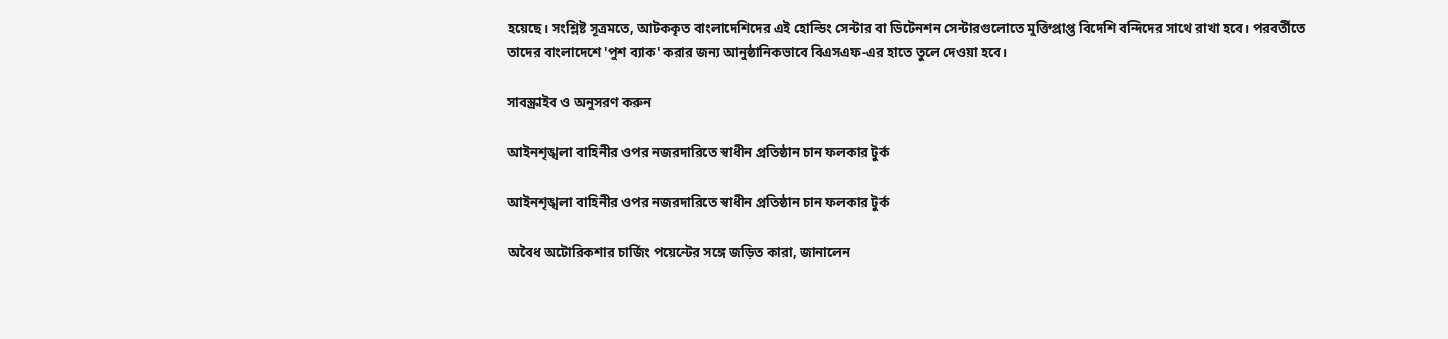হয়েছে। সংশ্লিষ্ট সূত্রমতে, আটককৃত বাংলাদেশিদের এই হোল্ডিং সেন্টার বা ডিটেনশন সেন্টারগুলোতে মুক্তিপ্রাপ্ত বিদেশি বন্দিদের সাথে রাখা হবে। পরবর্তীতে তাদের বাংলাদেশে 'পুশ ব্যাক' করার জন্য আনুষ্ঠানিকভাবে বিএসএফ-এর হাতে তুলে দেওয়া হবে।

সাবস্ক্রাইব ও অনুসরণ করুন

আইনশৃঙ্খলা বাহিনীর ওপর নজরদারিতে স্বাধীন প্রতিষ্ঠান চান ফলকার টুর্ক

আইনশৃঙ্খলা বাহিনীর ওপর নজরদারিতে স্বাধীন প্রতিষ্ঠান চান ফলকার টুর্ক

অবৈধ অটোরিকশার চার্জিং পয়েন্টের সঙ্গে জড়িত কারা, জানালেন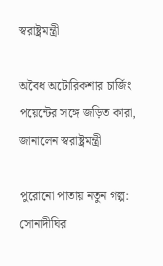স্বরাষ্ট্রমন্ত্রী

অবৈধ অটোরিকশার চার্জিং পয়েন্টের সঙ্গে জড়িত কারা, জানালেন স্বরাষ্ট্রমন্ত্রী

পুরোনো পাতায় নতুন গল্প: সোনাদীঘির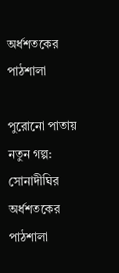অর্ধশতকের পাঠশালা

পুরোনো পাতায় নতুন গল্প: সোনাদীঘির অর্ধশতকের পাঠশালা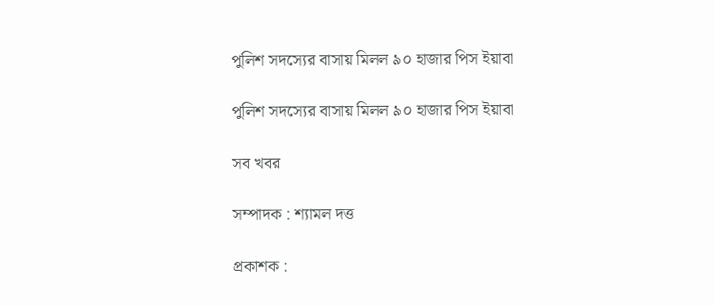পুলিশ সদস্যের বাসায় মিলল ৯০ হাজার পিস ইয়াবা

পুলিশ সদস্যের বাসায় মিলল ৯০ হাজার পিস ইয়াবা

সব খবর

সম্পাদক : শ্যামল দত্ত

প্রকাশক :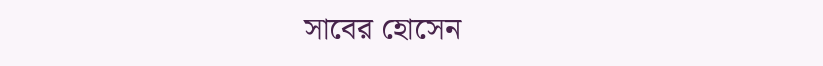সাবের হোসেন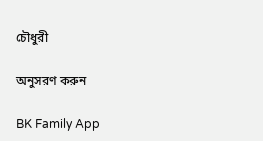চৌধুরী

অনুসরণ করুন

BK Family App